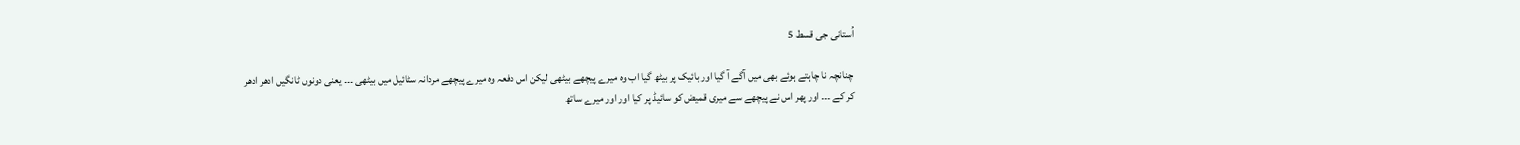اُستانی جی قسط 5

 چنانچہ نا چاہتے ہوئے بھی میں آگے آ گیا اور بائیک پر بیٹھ گیا اب وہ میرے پیچھے بیٹھی لیکن اس دفعہ وہ میرے پیچھے مردانہ سٹائیل میں بیٹھی ۔۔۔ یعنی دونوں ٹانگیں ادھر ادھر کر کے ۔۔۔ اور پھر اس نے پیچھے سے میری قمیض کو سائیڈ پر کیا اور اور میرے ساتھ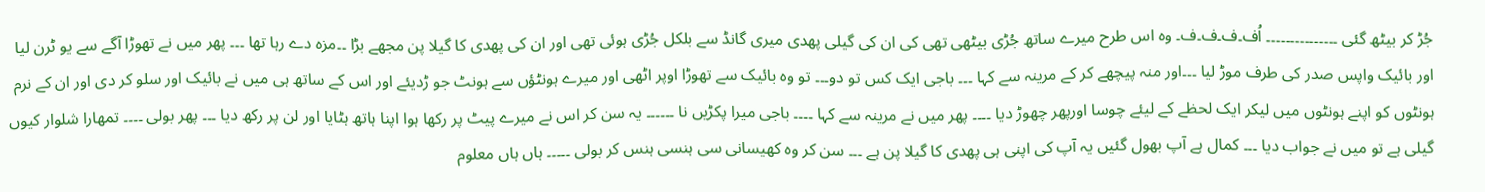جُڑ کر بیٹھ گئی ۔۔۔۔۔۔۔۔۔۔۔۔۔۔۔ اُف۔ف۔ف۔ف۔ وہ اس طرح میرے ساتھ جُڑی بیٹھی تھی کی ان کی گیلی پھدی میری گانڈ سے بلکل جُڑی ہوئی تھی اور ان کی پھدی کا گیلا پن مجھے بڑا ۔۔مزہ دے رہا تھا ۔۔۔ پھر میں نے تھوڑا آگے سے یو ٹرن لیا اور بائیک واپس صدر کی طرف موڑ لیا ۔۔۔اور منہ پیچھے کر کے مرینہ سے کہا ۔۔۔ باجی ایک کس تو دو۔۔۔ تو وہ بائیک سے تھوڑا اوپر اٹھی اور میرے ہونٹؤں سے ہونٹ جو ڑدیئے اور اس کے ساتھ ہی میں نے بائیک اور سلو کر دی اور ان کے نرم ہونٹوں کو اپنے ہونٹوں میں لیکر ایک لحظے کے لیئے چوسا اورپھر چھوڑ دیا ۔۔۔۔ پھر میں نے مرینہ سے کہا ۔۔۔۔ باجی میرا پکڑیں نا ۔۔۔۔۔۔ یہ سن کر اس نے میرے پیٹ پر رکھا ہوا اپنا ہاتھ ہٹایا اور لن پر رکھ دیا ۔۔۔ پھر بولی ۔۔۔۔ تمھارا شلوار کیوں گیلی ہے تو میں نے جواب دیا ۔۔۔ کمال ہے آپ بھول گئیں یہ آپ کی اپنی ہی پھدی کا گیلا پن ہے ۔۔۔ سن کر وہ کھیسانی سی ہنسی ہنس کر بولی ۔۔۔۔۔ ہاں ہاں معلوم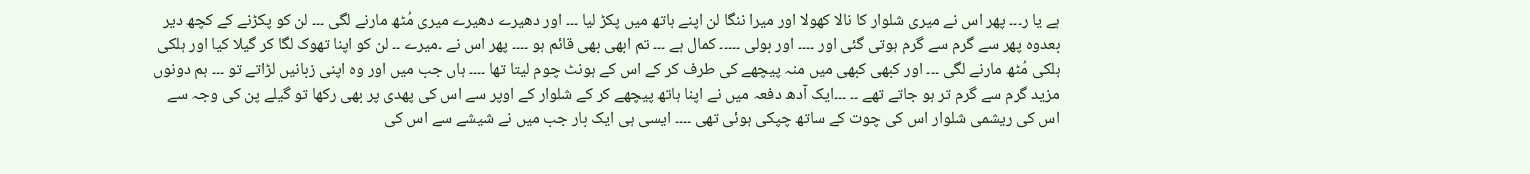ہے یا ر۔۔۔ پھر اس نے میری شلوار کا نالا کھولا اور میرا ننگا لن اپنے ہاتھ میں پکڑ لیا ۔۔۔ اور دھیرے دھیرے میری مُٹھ مارنے لگی ۔۔۔ لن کو پکڑنے کے کچھ دیر بعدوہ پھر سے گرم سے گرم ہوتی گئی اور ۔۔۔۔ اور بولی ۔۔۔۔۔ کمال ہے ۔۔۔ تم ابھی بھی قائم ہو ۔۔۔۔ پھر اس نے ۔میرے ۔۔ لن کو اپنا تھوک لگا کر گیلا کیا اور ہلکی ہلکی مُٹھ مارنے لگی ۔۔۔ اور کبھی کبھی میں منہ پیچھے کی طرف کر کے اس کے ہونٹ چوم لیتا تھا ۔۔۔۔ ہاں جب میں اور وہ اپنی زبانیں لڑاتے تو ۔۔۔ ہم دونوں مزید گرم سے گرم تر ہو جاتے تھے ۔۔ ۔۔۔ایک آدھ دفعہ میں نے اپنا ہاتھ پیچھے کر کے شلوار کے اوپر سے اس کی پھدی پر بھی رکھا تو گیلے پن کی وجہ سے اس کی ریشمی شلوار اس کی چوت کے ساتھ چپکی ہوئی تھی ۔۔۔۔ ایسی ہی ایک بار جب میں نے شیشے سے اس کی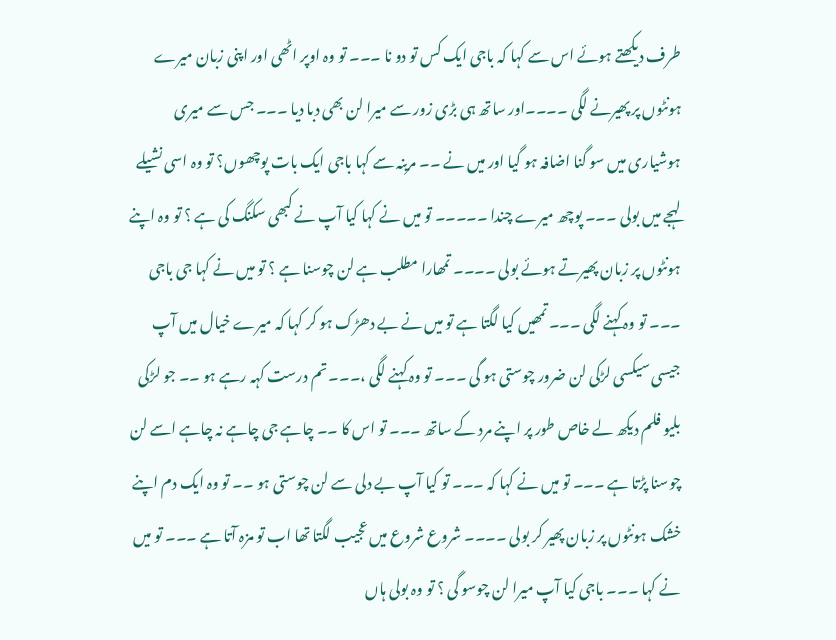طرف دیکھتے ہوئے اس سے کہا کہ باجی ایک کس تو دو نا ۔۔۔ تو وہ اوپر اٹھی اور اپنی زبان میرے ہونٹوں پر پھیرنے لگی ۔۔۔۔اور ساتھ ہی بڑی زور سے میرا لن بھی دبا دیا ۔۔۔ جس سے میری ہوشیاری میں سو گنا اضافہ ہو گیا اور میں نے ۔۔ مرینہ سے کہا باجی ایک بات پوچھوں؟ تو وہ اسی نشیلے لہجے میں بولی ۔۔۔ پوچھ میرے چندا ۔۔۔۔۔ تو میں نے کہا کیا آپ نے کبھی سکنگ کی ہے ؟ تو وہ اپنے ہونٹوں پر زبان پھیرتے ہوئے بولی ۔۔۔۔ تمھارا مطلب ہے لن چوسنا ہے ؟ تو میں نے کہا جی باجی ۔۔۔ تو وہ کہنے لگی ۔۔۔ تمھیں کیا لگتا ہے تو میں نے بے دھڑک ہو کر کہا کہ میرے خیال میں آپ جیسی سیکسی لڑکی لن ضرور چوستی ہو گی ۔۔۔ تو وہ کہنے لگی ،۔۔۔ تم درست کہہ رہے ہو ۔۔ جو لڑکی بلیو فلم دیکھ لے خاص طور پر اپنے مرد کے ساتھ ۔۔۔ تو اس کا ۔۔ چاہے جی چاہے نہ چاہے اسے لن چوسنا پڑتا ہے ۔۔۔ تو میں نے کہا کہ ۔۔۔ تو کیا آپ بے دلی سے لن چوستی ہو ۔۔ تو وہ ایک دم اپنے خشک ہونٹوں پر زبان پھیر کر بولی ۔۔۔۔ شروع شروع میں عجیب لگتا تھا اب تو مزہ آتا ہے ۔۔۔ تو میں نے کہا ۔۔۔ باجی کیا آپ میرا لن چوسو گی ؟ تو وہ بولی ہاں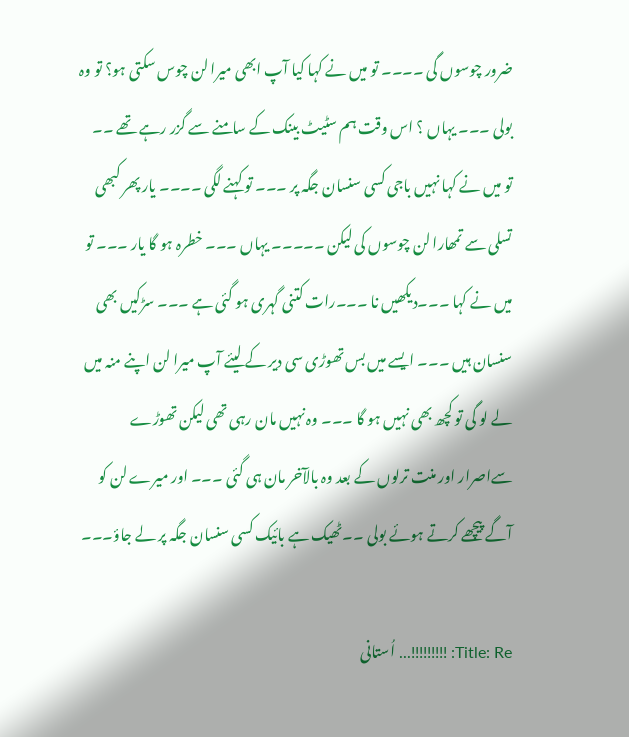ضرور چوسوں گی ۔۔۔۔ تو میں نے کہا کیا آپ ابھی میرا لن چوس سکتی ہو؟ تو وہ بولی ۔۔۔ یہاں ؟ اس وقت ہم سٹیٹ بینک کے سامنے سے گزر رہے تھے ۔۔ تو میں نے کہا نہیں باجی کسی سنسان جگہ پر ۔۔۔ تو کہنے لگی ۔۔۔۔ یار پھر کبھی تسلی سے تمھارا لن چوسوں کی لیکن ۔۔۔۔۔ یہاں ۔۔۔ خطرہ ہو گا یار ۔۔۔ تو میں نے کہا ۔۔۔دیکھیں نا ۔۔۔رات کتنی گہری ہو گئی ہے ۔۔۔ سڑکیں بھی سنسان ہیں ۔۔۔ ایسے میں بس تھوڑی سی دیر کے لیئے آپ میرا لن اپنے منہ میں لے لو گی تو کچھ بھی نہیں ہو گا ۔۔۔ وہ نہیں مان رہی تھی لیکن تھوڑے سےاصرار اور منت ترلوں کے بعد وہ بالآخر مان ہی گئی ۔۔۔ اور میرے لن کو آگے پیچھے کرتے ہوئے بولی ۔۔ٹھیک ہے بائیک کسی سنسان جگہ پر لے جاؤ۔۔۔

Title: Re: !!!!!!!!!... اُستانی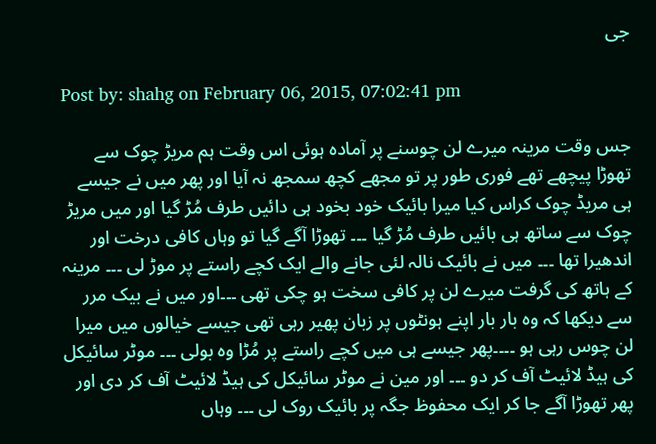جی

Post by: shahg on February 06, 2015, 07:02:41 pm

جس وقت مرینہ میرے لن چوسنے پر آمادہ ہوئی اس وقت ہم مریڑ چوک سے تھوڑا پیچھے تھے فوری طور پر تو مجھے کچھ سمجھ نہ آیا اور پھر میں نے جیسے ہی مریڈ چوک کراس کیا میرا بائیک خود بخود ہی دائیں طرف مُڑ گیا اور میں مریڑ چوک سے ساتھ ہی بائیں طرف مُڑ گیا ۔۔۔ تھوڑا آگے گیا تو وہاں کافی درخت اور اندھیرا تھا ۔۔۔ میں نے بائیک نالہ لئی جانے والے ایک کچے راستے پر موڑ لی ۔۔۔ مرینہ کے ہاتھ کی گرفت میرے لن پر کافی سخت ہو چکی تھی ۔۔۔اور میں نے بیک مرر سے دیکھا کہ وہ بار بار اپنے ہونٹوں پر زبان پھیر رہی تھی جیسے خیالوں میں میرا لن چوس رہی ہو ۔۔۔۔پھر جیسے ہی میں کچے راستے پر مُڑا وہ بولی ۔۔۔ موٹر سائیکل کی ہیڈ لائیٹ آف کر دو ۔۔۔ اور مین نے موٹر سائیکل کی ہیڈ لائیٹ آف کر دی اور پھر تھوڑا آگے جا کر ایک محفوظ جگہ پر بائیک روک لی ۔۔۔ وہاں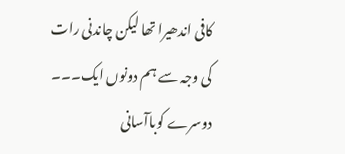کافی اندھیرا تھا لیکن چاندنی رات کی وجہ سے ہم دونوں ایک۔۔۔ دوسرے کوباآسانی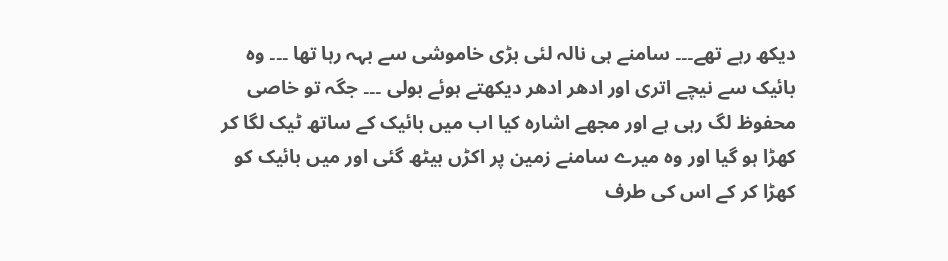دیکھ رہے تھے۔۔۔ سامنے ہی نالہ لئی بڑی خاموشی سے بہہ رہا تھا ۔۔۔ وہ بائیک سے نیچے اتری اور ادھر ادھر دیکھتے ہوئے بولی ۔۔۔ جگہ تو خاصی محفوظ لگ رہی ہے اور مجھے اشارہ کیا اب میں بائیک کے ساتھ ٹیک لگا کر کھڑا ہو گیا اور وہ میرے سامنے زمین پر اکڑں بیٹھ گئی اور میں بائیک کو کھڑا کر کے اس کی طرف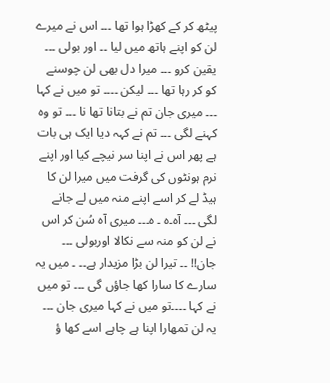پیٹھ کر کے کھڑا ہوا تھا ۔۔۔ اس نے میرے لن کو اپنے ہاتھ میں لیا ۔۔ اور بولی ۔۔۔ یقین کرو ۔۔۔ میرا دل بھی لن چوسنے کو کر رہا تھا ۔۔۔ لیکن ۔۔۔۔ تو میں نے کہا ۔۔۔ میری جان تم نے بتانا تھا نا ۔۔۔ تو وہ کہنے لگی ۔۔۔ تم نے کہہ دیا ایک ہی بات ہے پھر اس نے اپنا سر نیچے کیا اور اپنے نرم ہونٹوں کی گرفت میں میرا لن کا ہیڈ لے کر اسے اپنے منہ میں لے جانے لگی ۔۔۔ آہ۔ہ ۔ ہ۔۔۔ میری آہ سُن کر اس نے لن کو منہ سے نکالا اوربولی ۔۔۔ جان!! ۔۔ تیرا لن بڑا مزیدار ہے۔۔ ۔ میں یہ سارے کا سارا کھا جاؤں گی ۔۔۔ تو میں نے کہا ۔۔۔۔تو میں نے کہا میری جان ۔۔۔ یہ لن تمھارا اپنا ہے چاہے اسے کھا ؤ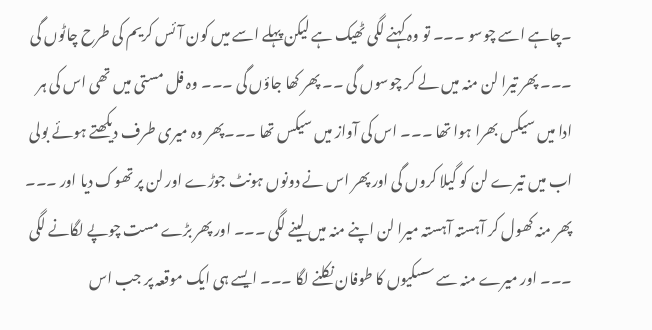۔چاہے اسے چوسو ۔۔۔ تو وہ کہنے لگی ٹھیک ہے لیکن پہلے اسے میں کون آئس کریم کی طرح چاٹوں گی ۔۔۔ پھر تیرا لن منہ میں لے کر چوسوں گی ۔۔ پھر کھا جاؤں گی ۔۔۔ وہ فل مستی میں تھی اس کی ہر ادا میں سیکس بھرا ہوا تھا ۔۔۔ اس کی آواز میں سیکس تھا ۔۔۔پھر وہ میری طرف دیکھتے ہوئے بولی اب میں تیرے لن کو گیلا کروں گی اور پھر اس نے دونوں ہونٹ جوڑے اور لن پر تھوک دیا اور ۔۔۔ پھر منہ کھول کر آہستہ آہستہ میرا لن اپنے منہ میں لینے لگی ۔۔۔ اور پھر بڑے مست چوپے لگانے لگی ۔۔۔ اور میرے منہ سے سسکیوں کا طوفان نکلنے لگا ۔۔۔ ایسے ہی ایک موقعہ پر جب اس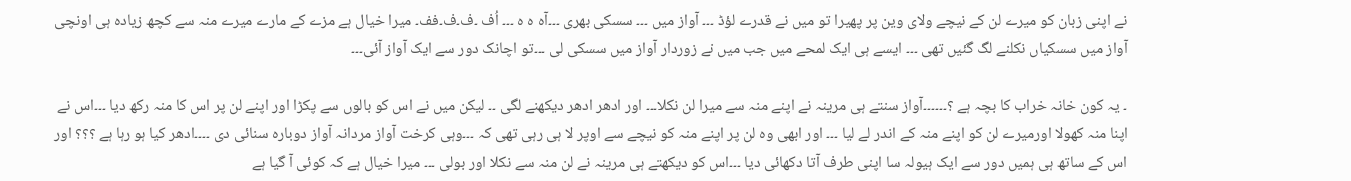نے اپنی زبان کو میرے لن کے نیچے ولای وین پر پھیرا تو میں نے قدرے لؤڈ ۔۔۔ آواز میں ۔۔۔ سسکی بھری ۔۔۔آہ ہ ہ ۔۔۔ اُف ۔ف۔ف۔فف۔ میرا خیال ہے مزے کے مارے میرے منہ سے کچھ زیادہ ہی اونچی آواز میں سسکیاں نکلنے لگ گئیں تھی ۔۔۔ ایسے ہی ایک لمحے میں جب میں نے زوردار آواز میں سسکی لی ۔۔۔تو اچانک دور سے ایک آواز آئی۔۔۔

۔ یہ کون خانہ خراب کا بچہ ہے ؟۔۔۔۔۔۔آواز سنتے ہی مرینہ نے اپنے منہ سے میرا لن نکلا۔۔۔ اور ادھر ادھر دیکھنے لگی ۔۔ لیکن میں نے اس کو بالوں سے پکڑا اور اپنے لن پر اس کا منہ رکھ دیا ۔۔۔اس نے اپنا منہ کھولا اورمیرے لن کو اپنے منہ کے اندر لے لیا ۔۔۔ اور ابھی وہ لن پر اپنے منہ کو نیچے سے اوپر لا ہی رہی تھی کہ ۔۔۔وہی کرخت آواز مردانہ آواز دوبارہ سنائی دی ۔۔۔۔ادھر کیا ہو رہا ہے ؟؟؟ اور اس کے ساتھ ہی ہمیں دور سے ایک ہیولہ سا اپنی طرف آتا دکھائی دیا ۔۔۔اس کو دیکھتے ہی مرینہ نے لن منہ سے نکلا اور بولی ۔۔۔ میرا خیال ہے کہ کوئی آ گیا ہے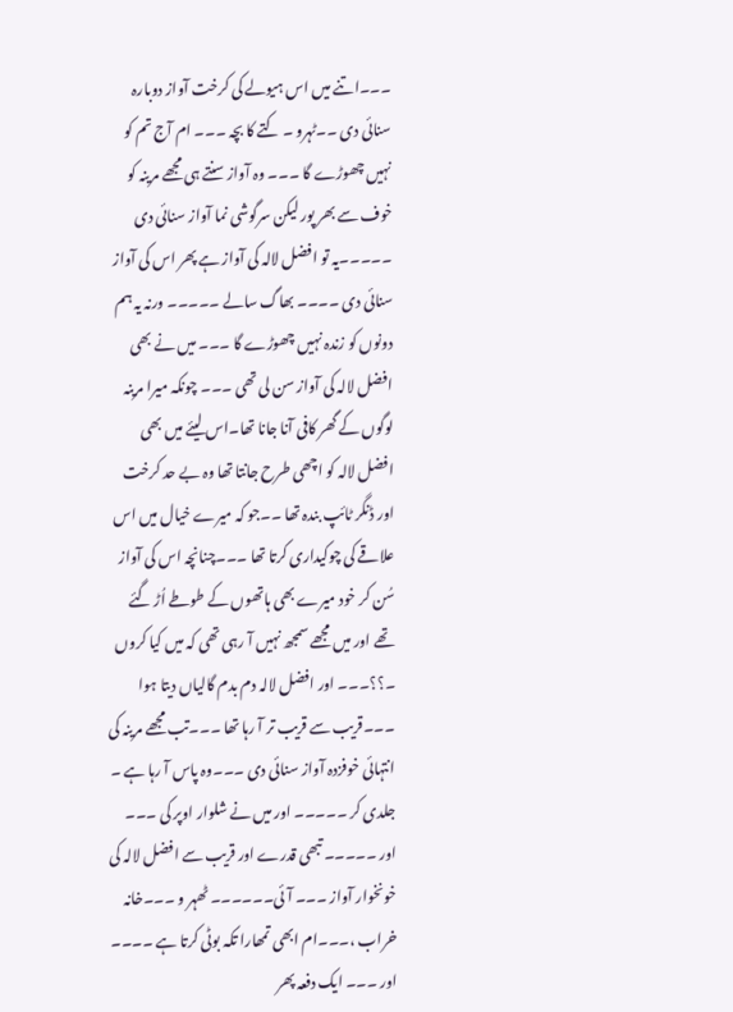۔۔۔اتنے میں اس ہیولے کی کرخت آواز دوبارہ سنائی دی ۔۔ٹہرو ۔ کتے کا بچہ ۔۔۔ ام آج تم کو نہیں چھوڑے گا ۔۔۔ وہ آواز سنتے ہی مجھے مرینہ کو خوف سے بھر پور لیکن سرگوشی نما آواز سنائی دی ۔۔۔۔۔یہ تو افضل لالہ کی آواز ہے پھر اس کی آواز سنائی دی ۔۔۔۔ بھاگ سالے ۔۔۔۔۔ ورنہ یہ ہم دونوں کو زندہ نہیں چھوڑے گا ۔۔۔ میں نے بھی افضل لالہ کی آواز سن لی تھی ۔۔۔ چونکہ میرا مرینہ لوگوں کے گھر کافی آنا جانا تھا۔اس لیئے میں بھی افضل لالہ کو اچھی طرح جانتا تھا وہ بے حد کرخت اور ڈنگر ٹائپ بندہ تھا ۔۔جو کہ میرے خیال میں اس علاقے کی چوکیداری کرتا تھا ۔۔۔چنانچہ اس کی آواز سُن کر خود میرے بھی ہاتھوں کے طوطے اُڑ گئے تھے اور میں مجھے سمجھ نہیں آ رہی تھی کہ میں کیا کروں ۔؟؟۔۔۔ اور افضل لالہ دم بدم گالیاں دیتا ہوا ۔۔۔قریب سے قریب تر آ رہا تھا ۔۔۔تب مجھے مرینہ کی انتہائی خوفزدہ آواز سنائی دی ۔۔۔وہ پاس آ رہا ہے ۔ جلدی کر ۔۔۔۔۔ اور میں نے شلوار اوپر کی ۔۔۔ اور ۔۔۔۔۔ تبھی قدرے اور قریب سے افضل لالہ کی خونخوار آواز ۔۔۔ آئی۔۔۔۔۔۔ ٹھہر و ۔۔۔خانہ خراب ،۔۔۔ام ابھی تمھارا تکہ بوٹی کرتا ہے ۔۔۔۔ اور ۔۔۔ ایک دفعہ پھر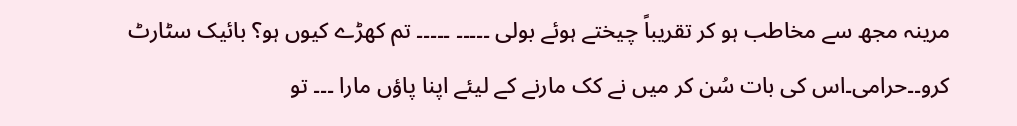مرینہ مجھ سے مخاطب ہو کر تقریباً چیختے ہوئے بولی ۔۔۔۔۔ ۔۔۔۔۔ تم کھڑے کیوں ہو؟ بائیک سٹارٹ کرو۔۔حرامی۔اس کی بات سُن کر میں نے کک مارنے کے لیئے اپنا پاؤں مارا ۔۔۔ تو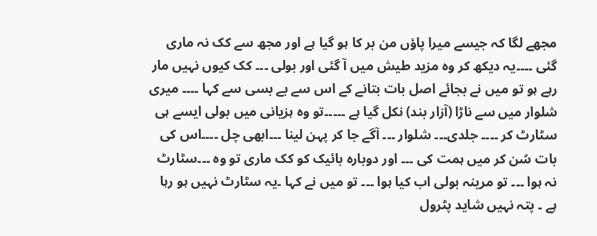مجھے لگا کہ جیسے میرا پاؤں من بر کا ہو گیا ہے اور مجھ سے کک نہ ماری گئی ۔۔۔۔یہ دیکھ کر وہ مزید طیش میں آ گئی اور بولی ۔۔۔ کک کیوں نہیں مار رہے ہو تو میں نے بجائے اصل بات بتانے کے اس سے بے بسی سے کہا ۔۔۔۔ میری شلوار میں سے ناڑا (آزار بند) نکل گیا ہے ۔۔۔۔۔تو وہ ہزیانی میں بولی ایسے ہی سٹارٹ کر ۔۔۔۔ جلدی۔۔۔ شلوار ۔۔۔ آگے جا کر پہن لینا ۔۔۔ابھی چل ۔۔۔۔اس کی بات سُن کر میں ہمت کی ۔۔۔ اور دوبارہ بائیک کو کک ماری تو وہ ۔۔۔سٹارٹ نہ ہوا ۔۔۔ تو مرینہ بولی اب کیا ہوا ۔۔۔ تو میں نے کہا ۔یہ سٹارٹ نہیں ہو رہا ہے ۔ پتہ نہیں شاید پٹرول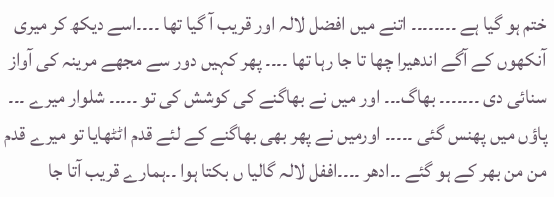ختم ہو گیا ہے ۔۔۔۔۔۔۔۔ اتنے میں افضل لالہ اور قریب آ گیا تھا ۔۔۔۔اسے دیکھ کر میری آنکھوں کے آگے اندھیرا چھا تا جا رہا تھا ۔۔۔۔ پھر کہیں دور سے مجھے مرینہ کی آواز سنائی دی ۔۔۔۔۔۔۔ بھاگ۔۔۔ اور میں نے بھاگنے کی کوشش کی تو ۔۔۔۔۔ شلوار میرے ۔۔۔ پاؤں میں پھنس گئی ۔۔۔۔۔ اورمیں نے پھر بھی بھاگنے کے لئے قدم اٹٹھایا تو میرے قدم من من بھر کے ہو گئے ۔۔ادھر ۔۔۔۔اففل لالہ گالیا ں بکتا ہوا ۔۔ہمارے قریب آتا جا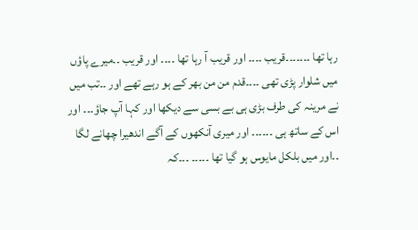رہا تھا ۔۔۔۔۔۔۔قریب ۔۔۔۔ اور قریب آ رہا تھا ۔۔۔۔ اور قریب ۔۔میرے پاؤں میں شلوار پڑی تھی ۔۔۔۔قدم من من بھر کے ہو رہے تھے اور ۔۔تب میں نے مرینہ کی طرف بڑی ہی بے بسی سے دیکھا اور کہا آپ جاؤ۔۔۔ اور اس کے ساتھ ہی ۔۔۔۔۔۔ اور میری آنکھوں کے آگے اندھیرا چھانے لگا ۔۔اور میں بلکل مایوس ہو گیا تھا ۔۔۔۔۔ ۔۔۔کہ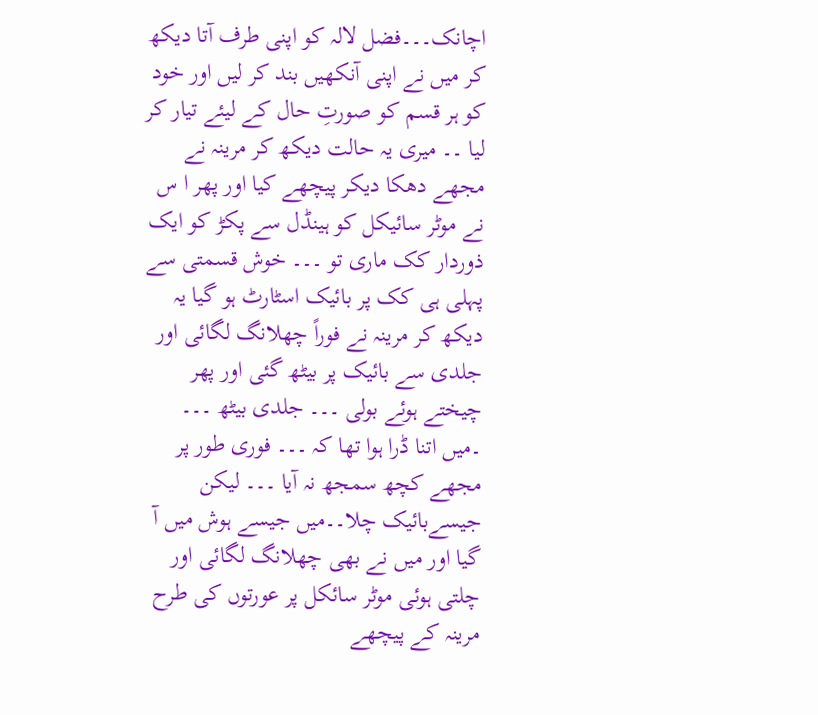اچانک۔۔۔فضل لالہ کو اپنی طرف آتا دیکھ کر میں نے اپنی آنکھیں بند کر لیں اور خود کو ہر قسم کو صورتِ حال کے لیئے تیار کر لیا ۔۔ میری یہ حالت دیکھ کر مرینہ نے مجھے دھکا دیکر پیچھے کیا اور پھر ا س نے موٹر سائیکل کو ہینڈل سے پکڑ کو ایک ذوردار کک ماری تو ۔۔۔ خوش قسمتی سے پہلی ہی کک پر بائیک اسٹارٹ ہو گیا یہ دیکھ کر مرینہ نے فوراً چھلانگ لگائی اور جلدی سے بائیک پر بیٹھ گئی اور پھر چیختے ہوئے بولی ۔۔۔ جلدی بیٹھ ۔۔۔ ۔میں اتنا ڈرا ہوا تھا کہ ۔۔۔ فوری طور پر مجھے کچھ سمجھ نہ آیا ۔۔۔ لیکن جیسےبائیک چلا۔۔میں جیسے ہوش میں آ گیا اور میں نے بھی چھلانگ لگائی اور چلتی ہوئی موٹر سائکل پر عورتوں کی طرح مرینہ کے پیچھے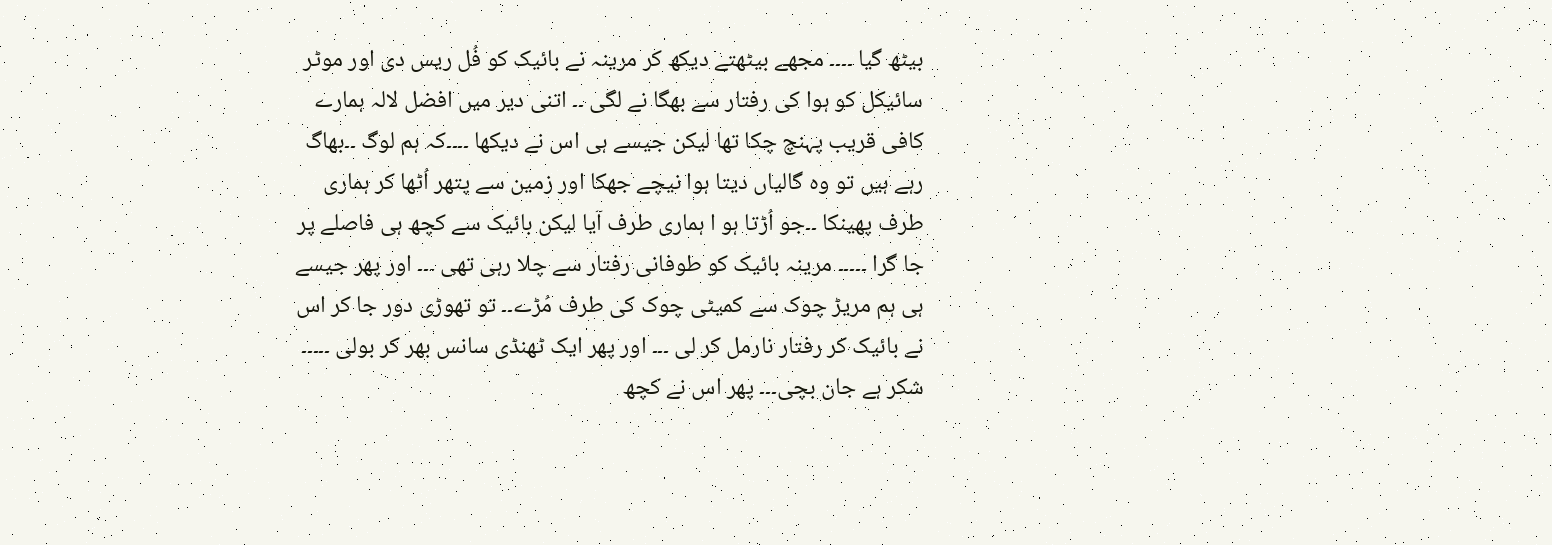بیٹھ گیا ۔۔۔۔ مجھے بیٹھتے دیکھ کر مرینہ نے بائیک کو فُل ریس دی اور موٹر سائیکل کو ہوا کی رفتار سے بھگا نے لگی ۔۔ اتنی دیر میں افضل لالہ ہمارے کافی قریب پہنچ چکا تھا لیکن جیسے ہی اس نے دیکھا ۔۔۔۔کہ ہم لوگ ۔۔بھاگ رہے ہیں تو وہ گالیاں دیتا ہوا نیچے جھکا اور زمین سے پتھر اُٹھا کر ہماری طرف پھینکا ۔۔جو اُڑتا ہو ا ہماری طرف آیا لیکن بائیک سے کچھ ہی فاصلے پر جا گرا ۔۔۔۔۔ مرینہ بائیک کو طوفانی رفتار سے چلا رہی تھی ۔۔۔ اور پھر جیسے ہی ہم مریڑ چوک سے کمیٹی چوک کی طرف مُڑے۔۔ تو تھوڑی دور جا کر اس نے بائیک کر رفتار نارمل کر لی ۔۔۔ اور پھر ایک ٹھنڈی سانس بھر کر بولی ۔۔۔۔۔ شکر ہے جان بچی۔۔۔ پھر اس نے کچھ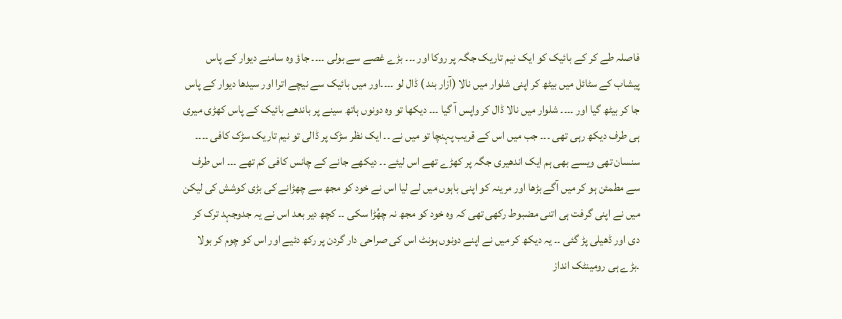فاصلہ طے کر کے بائیک کو ایک نیم تاریک جگہ پر روکا اور ۔۔۔ بڑے غصے سے بولی ۔۔۔۔ جاؤ وہ سامنے دیوار کے پاس پیشاب کے سٹائل میں بیٹھ کر اپنی شلوار میں نالا (آزار بند ) ڈال لو ۔۔۔۔اور میں بائیک سے نیچے اترا اور سیدھا دیوار کے پاس جا کر بیٹھ گیا اور ۔۔۔۔ شلوار میں نالا ڈال کر واپس آ گیا ۔۔۔ دیکھا تو وہ دونوں ہاتھ سینے پر باندھے بائیک کے پاس کھڑی میری ہی طرف دیکھ رہی تھی ۔۔۔ جب میں اس کے قریب پہنچا تو میں نے ۔۔ ایک نظر سڑک پر ڈالی تو نیم تاریک سڑک کافی ۔۔۔۔ سنسان تھی ویسے بھی ہم ایک اندھیری جگہ پر کھڑے تھے اس لیئے ۔۔ دیکھے جانے کے چانس کافی کم تھے ۔۔۔ اس طرف سے مطمئن ہو کر میں آگے بڑھا اور مرینہ کو اپنی باہوں میں لے لیا اس نے خود کو مجھ سے چھڑانے کی بڑی کوشش کی لیکن میں نے اپنی گرفت ہی اتنی مضبوط رکھی تھی کہ وہ خود کو مجھ نہ چھُڑا سکی ۔۔ کچھ دیر بعد اس نے یہ جدوجہد ترک کر دی اور ڈھیلی پڑ گئی ۔۔ یہ دیکھ کر میں نے اپنے دونوں ہونٹ اس کی صراحی دار گردن پر رکھ دئیے اور اس کو چوم کر بولا ۔بڑے ہی رومینٹک انداز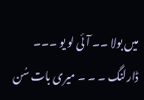میں بولا ۔۔ آئی لو یو ۔۔۔ ڈارلنگ ۔ ۔ ۔ میری بات سُن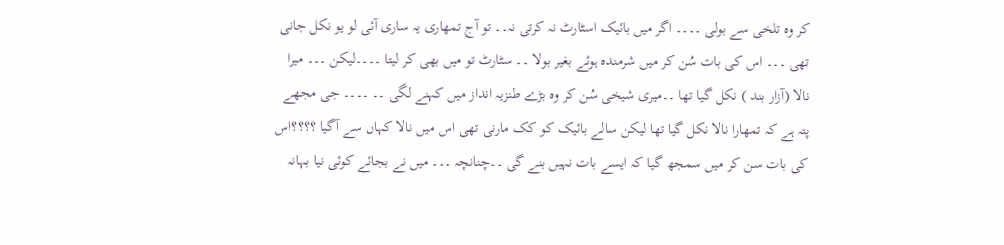کر وہ تلخی سے بولی ۔۔۔۔ اگر میں بائیک اسٹارٹ نہ کرتی نہ۔۔ تو آج تمھاری یہ ساری آئی لو یو نکل جانی تھی ۔۔۔ اس کی بات سُن کر میں شرمندہ ہوئے بغیر بولا ۔۔ سٹارٹ تو میں بھی کر لیتا ۔۔۔۔لیکن ۔۔۔ میرا نالا (آزار بند ) نکل گیا تھا ۔۔میری شیخی سُن کر وہ بڑے طنزیہ انداز میں کہنے لگی ۔۔ ۔۔۔۔ جی مجھے پتہ ہے کہ تمھارا نالا نکل گیا تھا لیکن سالے بائیک کو کک مارنی تھی اس میں نالا کہاں سے آگیا ؟؟؟؟اس کی بات سن کر میں سمجھ گیا کہ ایسے بات نہیں بنے گی ۔۔چنانچہ ۔۔۔ میں نے بجائے کوئی نیا بہانہ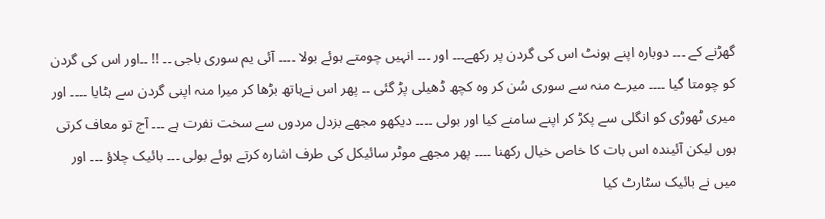گھڑنے کے ۔۔۔ دوبارہ اپنے ہونٹ اس کی گردن پر رکھے۔۔۔ اور ۔۔۔ انہیں چومتے ہوئے بولا ۔۔۔۔ آئی یم سوری باجی ۔۔ !! ۔۔اور اس کی گردن کو چومتا گیا ۔۔۔۔ میرے منہ سے سوری سُن کر وہ کچھ ڈھیلی پڑ گئی ۔۔ پھر اس نےہاتھ بڑھا کر میرا منہ اپنی گردن سے ہٹایا ۔۔۔۔ اور میری ٹھوڑی کو انگلی سے پکڑ کر اپنے سامنے کیا اور بولی ۔۔۔۔ دیکھو مجھے بزدل مردوں سے سخت نفرت ہے ۔۔۔ آج تو معاف کرتی ہوں لیکن آئیندہ اس بات کا خاص خیال رکھنا ۔۔۔۔ پھر مجھے موٹر سائیکل کی طرف اشارہ کرتے ہوئے بولی ۔۔۔ بائیک چلاؤ ۔۔۔ اور میں نے بائیک سٹارٹ کیا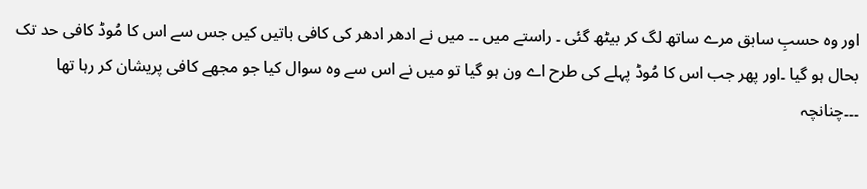اور وہ حسبِ سابق مرے ساتھ لگ کر بیٹھ گئی ۔ راستے میں ۔۔ میں نے ادھر ادھر کی کافی باتیں کیں جس سے اس کا مُوڈ کافی حد تک بحال ہو گیا ۔اور پھر جب اس کا مُوڈ پہلے کی طرح اے ون ہو گیا تو میں نے اس سے وہ سوال کیا جو مجھے کافی پریشان کر رہا تھا ۔۔۔چنانچہ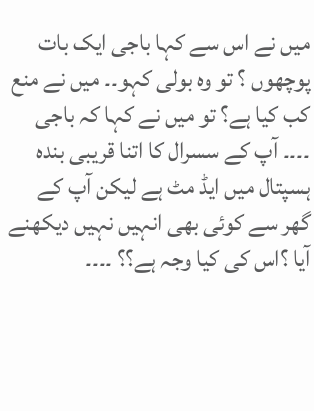میں نے اس سے کہا باجی ایک بات پوچھوں ؟ تو وہ بولی کہو۔۔ میں نے منع کب کیا ہے؟ تو میں نے کہا کہ باجی ۔۔۔۔ آپ کے سسرال کا اتنا قریبی بندہ ہسپتال میں ایڈ مٹ ہے لیکن آپ کے گھر سے کوئی بھی انہیں نہیں دیکھنے آیا ؟اس کی کیا وجہ ہے؟؟ ۔۔۔۔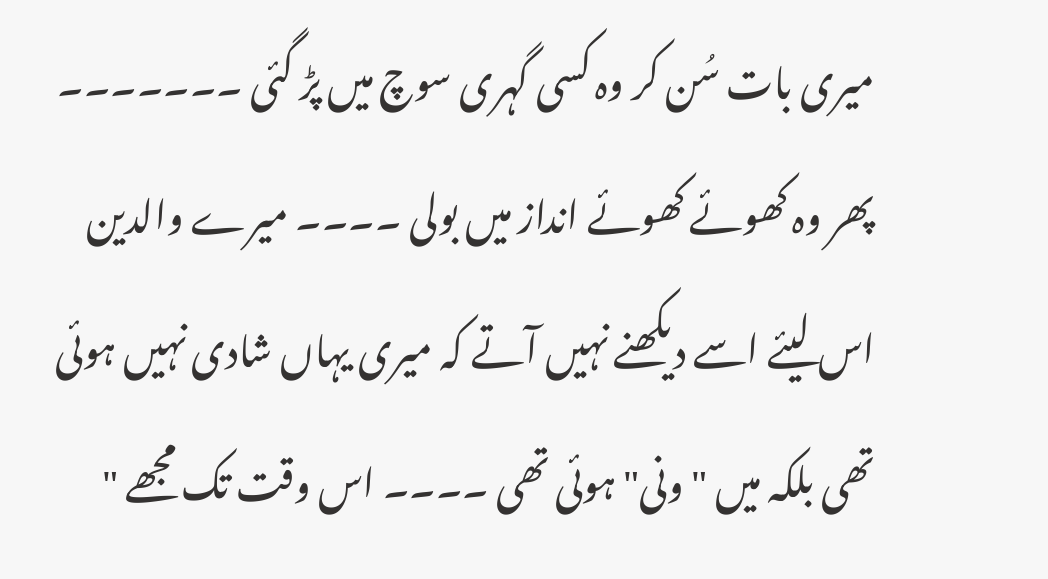میری بات سُن کر وہ کسی گہری سوچ میں پڑ گئی ۔۔۔۔۔۔۔ پھر وہ کھوئے کھوئے انداز میں بولی ۔۔۔۔ میرے والدین اس لیئے اسے دیکھنے نہیں آتے کہ میری یہاں شادی نہیں ہوئی تھی بلکہ میں " ونی" ہوئی تھی ۔۔۔۔ اس وقت تک مجھے "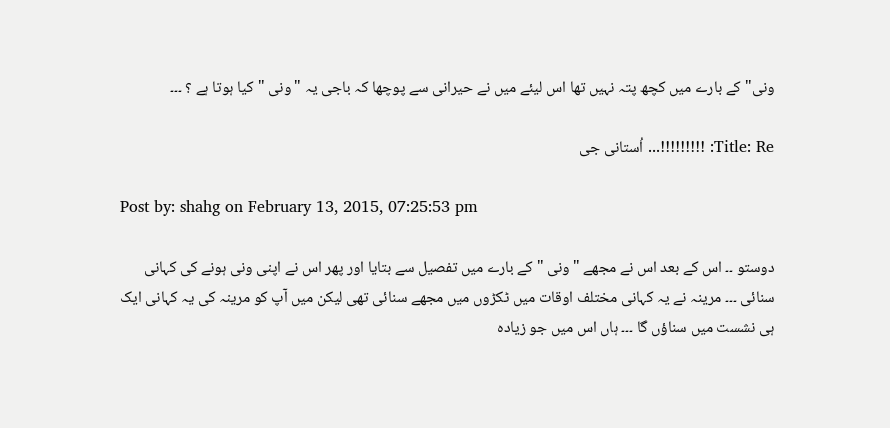ونی" کے بارے میں کچھ پتہ نہیں تھا اس لیئے میں نے حیرانی سے پوچھا کہ باجی یہ "ونی "کیا ہوتا ہے ؟ ۔۔۔

Title: Re: !!!!!!!!!... اُستانی جی

Post by: shahg on February 13, 2015, 07:25:53 pm

دوستو ۔۔ اس کے بعد اس نے مجھے "ونی " کے بارے میں تفصیل سے بتایا اور پھر اس نے اپنی ونی ہونے کی کہانی سنائی ۔۔۔ مرینہ نے یہ کہانی مختلف اوقات میں ٹکڑوں میں مجھے سنائی تھی لیکن میں آپ کو مرینہ کی یہ کہانی ایک ہی نشست میں سناؤں گا ۔۔۔ ہاں اس میں جو زیادہ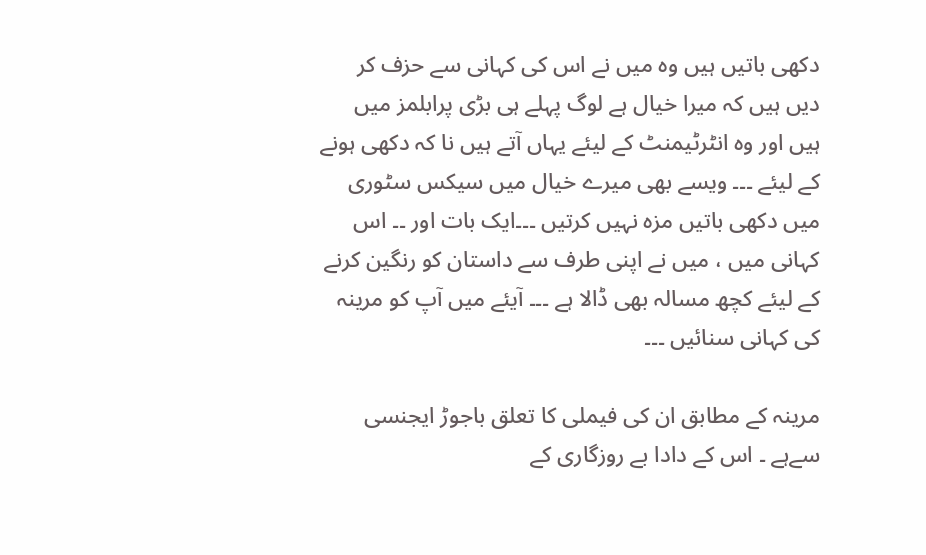دکھی باتیں ہیں وہ میں نے اس کی کہانی سے حزف کر دیں ہیں کہ میرا خیال ہے لوگ پہلے ہی بڑی پرابلمز میں ہیں اور وہ انٹرٹیمنٹ کے لیئے یہاں آتے ہیں نا کہ دکھی ہونے کے لیئے ۔۔۔ ویسے بھی میرے خیال میں سیکس سٹوری میں دکھی باتیں مزہ نہیں کرتیں ۔۔۔ایک بات اور ۔۔ اس کہانی میں ، میں نے اپنی طرف سے داستان کو رنگین کرنے کے لیئے کچھ مسالہ بھی ڈالا ہے ۔۔۔ آیئے میں آپ کو مرینہ کی کہانی سنائیں ۔۔۔

مرینہ کے مطابق ان کی فیملی کا تعلق باجوڑ ایجنسی سےہے ۔ اس کے دادا بے روزگاری کے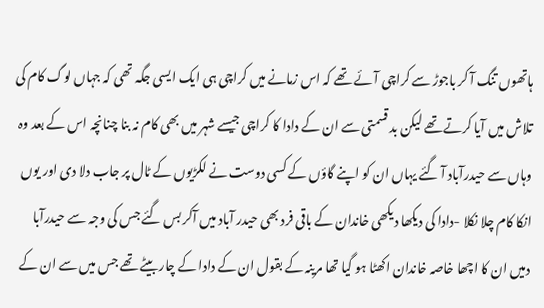ہاتھوں تنگ آ کر باجوڑ سے کراچی آئے تھے کہ اس زمانے میں کراچی ہی ایک ایسی جگہ تھی کہ جہاں لوگ کام کی تلاش میں آیا کرتے تھے لیکن بد قسمتی سے ان کے دادا کا کراچی جیسے شہر میں بھی کام نہ بنا چنانچہ اس کے بعد وہ وہاں سے حیدرآباد آ گئے یہاں ان کو اپنے گاؤں کے کسی دوست نے لکڑیوں کے ٹال پر جاب دلا دی اور یوں انکا کام چلا نکلا -دادا کی دیکھا دیکھی خاندان کے باقی فرد بھی حیدر آباد میں آکر بس گئے جس کی وجہ سے حیدرآبا دمیں ان کا اچھا خاصہ خاندان اکھٹا ہو گیا تھا مرینہ کے بقول ان کے دادا کے چار بیٹے تھے جس میں سے ان کے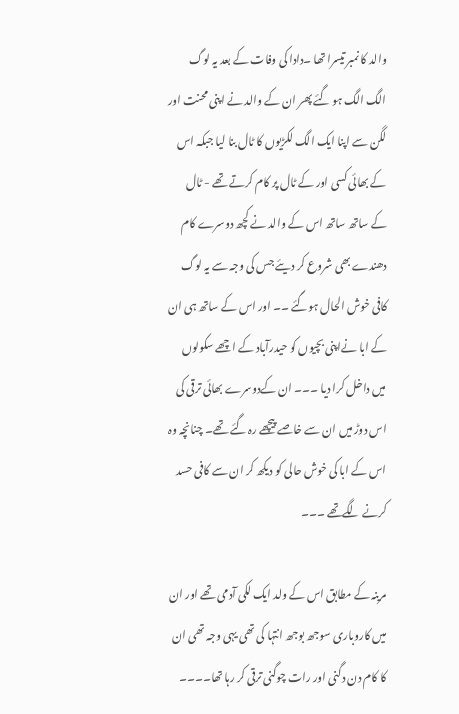والد کا نمبر تیسرا تھا ۔دادا کی وفات کے بعد یہ لوگ الگ الگ ہو گئے پھر ان کے والد نے اپنی محنت اور لگن سے اپنا ایک الگ لکڑیوں کا ٹال بنا لیا جبکہ اس کے بھائی کسی اور کے ٹال پر کام کرتے تھے - ٹال کے ساتھ ساتھ اس کے والد نے کچھ دوسرے کام دھندے بھی شروع کر دیئے جس کی وجہ سے یہ لوگ کافی خوش الحال ہوگئے ۔۔ اور اس کے ساتھ ہی ان کے ابا نےاپنی بچیوں کو حیدرآباد کے اچھے سکولوں میں داخل کرا دیا ۔۔۔ ان کےدوسرے بھائی ترقی کی اس دوڑ میں ان سے خاصے پیچھے رہ گئے تھے۔ چنانچہ وہ اس کے ابا کی خوش حالی کو دیکھ کر ان سے کافی حسد کرنے لگےتھے ۔۔۔

مرینہ کے مطابق اس کے ولد ایک لکی آدمی تھے اور ان میں کاروباری سوجھ بوجھ انتہا کی تھی یہی وجہ تھی ان کا کام دن دگنی اور رات چوگنی ترقی کر رہا تھا۔۔۔۔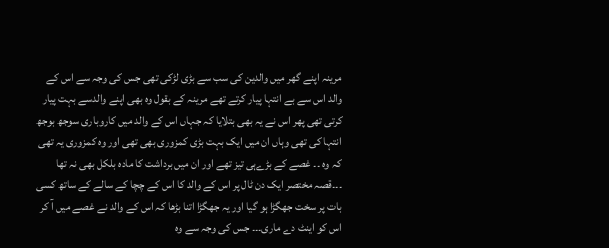مرینہ اپنے گھر میں والدین کی سب سے بڑی لڑکی تھی جس کی وجہ سے اس کے والد اس سے بے انتہا پیار کرتے تھے مرینہ کے بقول وہ بھی اپنے والدسے بہت پیار کرتی تھی پھر اس نے یہ بھی بتلایا کہ جہاں اس کے والد میں کاروباری سوجھ بوجھ انتہا کی تھی وہاں ان میں ایک بہت بڑی کمزوری بھی تھی اور وہ کمزوری یہ تھی کہ وہ ۔۔ غصے کے بڑےہی تیز تھے اور ان میں برداشت کا مادہ بلکل بھی نہ تھا ۔۔۔قصہ مختصر ایک دن ٹال پر اس کے والد کا اس کے چچا کے سالے کے ساتھ کسی بات پر سخت جھگڑا ہو گیا اور یہ جھگڑا اتنا بڑھا کہ اس کے والد نے غصے میں آ کر اس کو اینٹ دے ماری۔۔۔ جس کی وجہ سے وہ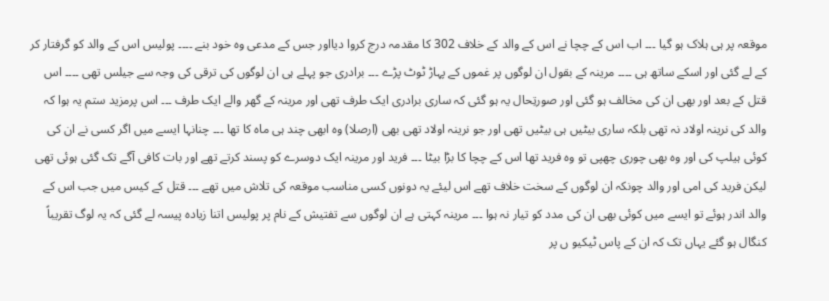موقعہ پر ہی ہلاک ہو گیا ۔۔۔ اب اس کے چچا نے اس کے والد کے خلاف 302 کا مقدمہ درج کروا دیااور جس کے مدعی وہ خود بنے ۔۔۔۔ پولیس اس کے والد کو گرفتار کر کے لے گئی اور اسکے ساتھ ہی ۔۔۔۔ مرینہ کے بقول ان لوگوں پر غموں کے پہاڑ ٹوٹ پڑے ۔۔۔ برادری جو پہلے ہی ان لوگوں کی ترقی کی وجہ سے جیلس تھی ۔۔۔۔ اس قتل کے بعد اور بھی ان کی مخالف ہو گئی اور صورتِحال یہ ہو گئی کہ ساری برادری ایک طرف تھی اور مرینہ کے گھر والے ایک طرف ۔۔۔ اس پرمزید ستم یہ ہوا کہ والد کی نرینہ اولاد نہ تھی بلکہ ساری بیٹیں ہی بیٹیں تھی اور جو نرینہ اولاد تھی بھی (ارصلا) وہ ابھی چند ہی ماہ کا تھا ۔۔۔ چنانہا ایسے میں اگر کسی نے ان کی کوئی ہیلپ کی اور وہ بھی چوری چھپی تو وہ فرید تھا اس کے چچا کا بڑا بیٹا ۔۔۔ فرید اور مرینہ ایک دوسرے کو پسند کرتے تھے اور بات کافی آگے تک گئی ہوئی تھی لیکن فرید کی امی اور والد چونکہ ان لوگوں کے سخت خلاف تھے اس لیئے یہ دونوں کسی مناسب موقعہ کی تلاش میں تھے ۔۔۔ قتل کے کیس میں جب اس کے والد اندر ہوئے تو ایسے میں کوئی بھی ان کی مدد کو تیار نہ ہوا ۔۔۔ مرینہ کہتی ہے ان لوگوں سے تفتیش کے نام پر پولیس اتنا زیادہ پیسہ لے گئی کہ یہ لوگ تقریباً کنگال ہو گئے یہاں تک کہ ان کے پاس ٹیکیو ں پر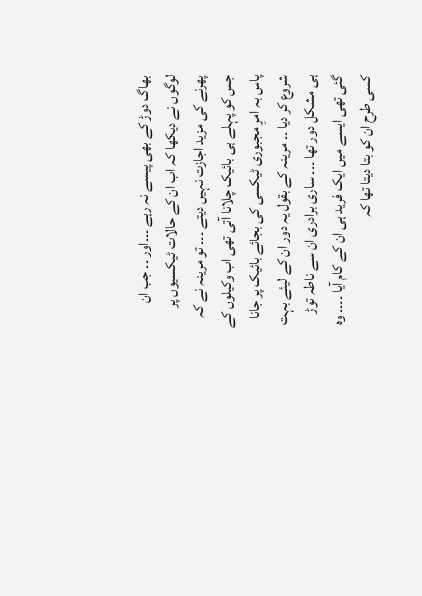بھاگ دوڑ کے بھی پیسے نہ رہے ۔۔۔اور ۔۔ جب ان لوگوں نے دیکھا کہ اب ان کے حالات ٹیکسیوں پر پھرنے کی مزید اجازت نہیں دیتے ۔۔۔ تو مرینہ نے کہ جس کو پہلے ہی بائیک چلانا آتی تھی اب وکیلوں کے پاس بہ امرِ مجبوری ٹیکسی کی بجائے بائیک پر جانا شروع کر دیا ۔۔ مرینہ کے بقول یہ دور ان کے لیئے بہت ہی مشکل دور تھا ۔۔۔ ساری برادری ان سے ناطہ توڑ گئی تھی ایسے میں ایک فرید ہی ان کے کام آیا ۔۔۔۔ وہ کسی طرح ان کو بتا دیتا تھا کہ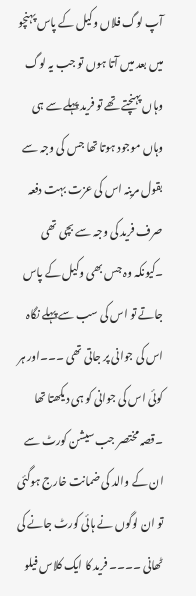آپ لوگ فلاں وکیل کے پاس پہنچو میں بعد میں آتا ہوں تو جب یہ لوگ وہاں پہنچتے تھے تو فرید پہلے سے ہی وہاں موجود ہوتا تھا جس کی وجہ سے بقول مرینہ اس کی عزت بہت دفعہ صرف فرید کی وجہ سے بچی تھی ۔کیونکہ وہ جس بھی وکیل کے پاس جاتے تو اس کی سب سے پہلے نگاہ اس کی جوانی پر جاتی تھی ۔۔۔اور ہر کوئی اس کی جوانی کو ہی دیکھتا تھا ۔قصہ مختصر جب سیشن کورٹ سے ان کے والد کی ضمانت خارج ہوگئی تو ان لوگوں نے ہائی کورٹ جانے کی ٹھانی ۔۔۔۔ فرید کا ایک کلاس فیلو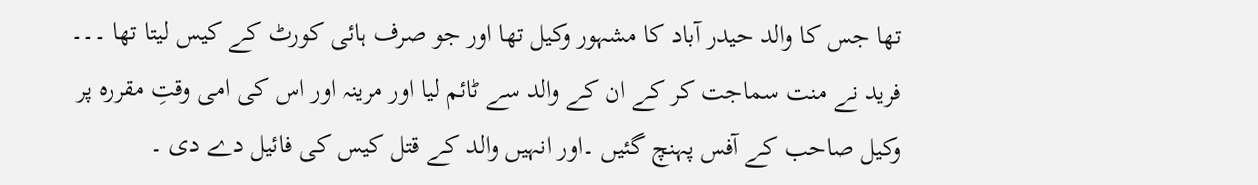تھا جس کا والد حیدر آباد کا مشہور وکیل تھا اور جو صرف ہائی کورٹ کے کیس لیتا تھا ۔۔۔ فرید نے منت سماجت کر کے ان کے والد سے ٹائم لیا اور مرینہ اور اس کی امی وقتِ مقررہ پر وکیل صاحب کے آفس پہنچ گئیں ۔اور انہیں والد کے قتل کیس کی فائیل دے دی ۔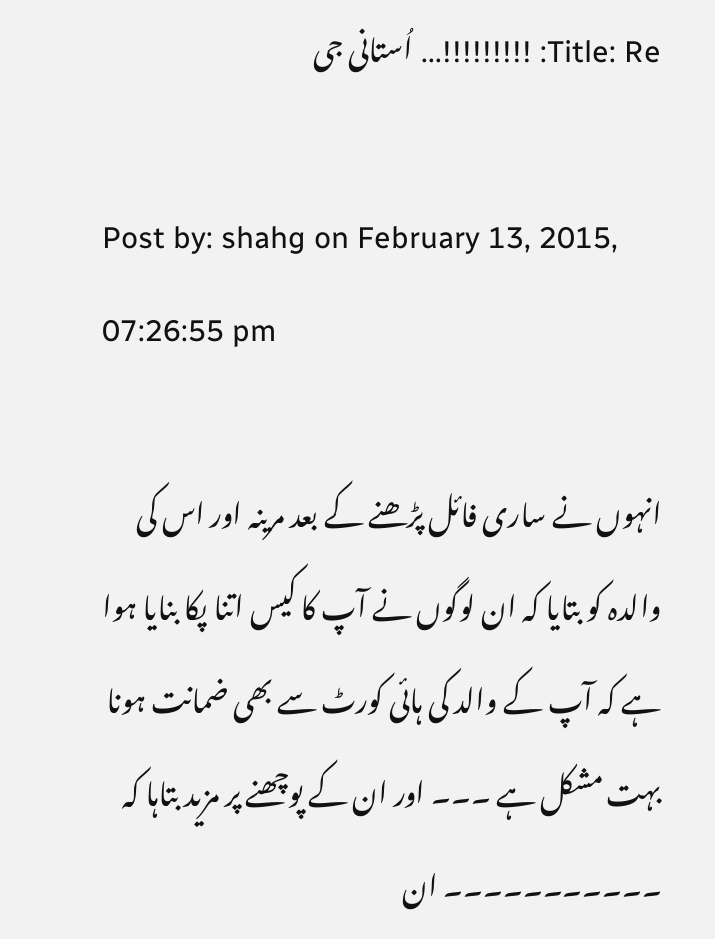Title: Re: !!!!!!!!!... اُستانی جی

Post by: shahg on February 13, 2015, 07:26:55 pm

انہوں نے ساری فائل پڑھنے کے بعد مرینہ اور اس کی والدہ کو بتایا کہ ان لوگوں نے آپ کا کیس اتنا پکا بنایا ہوا ہے کہ آپ کے والد کی ہائی کورٹ سے بھی ضمانت ہونا بہت مشکل ہے ۔۔۔ اور ان کے پوچھنے پر مزید بتاہا کہ ۔۔۔۔۔۔۔۔۔۔۔ ان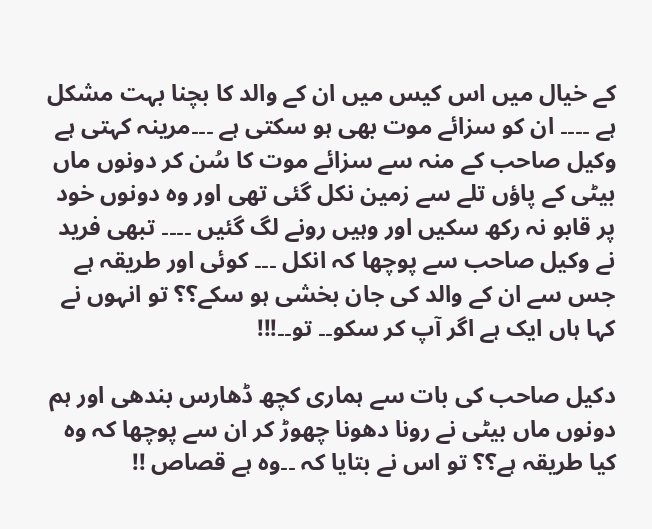کے خیال میں اس کیس میں ان کے والد کا بچنا بہت مشکل ہے ۔۔۔۔ ان کو سزائے موت بھی ہو سکتی ہے ۔۔۔مرینہ کہتی ہے وکیل صاحب کے منہ سے سزائے موت کا سُن کر دونوں ماں بیٹی کے پاؤں تلے سے زمین نکل گئی تھی اور وہ دونوں خود پر قابو نہ رکھ سکیں اور وہیں رونے لگ گئیں ۔۔۔۔ تبھی فرید نے وکیل صاحب سے پوچھا کہ انکل ۔۔۔ کوئی اور طریقہ ہے جس سے ان کے والد کی جان بخشی ہو سکے؟؟ تو انہوں نے کہا ہاں ایک ہے اگر آپ کر سکو۔۔ تو۔۔!!!

دکیل صاحب کی بات سے ہماری کچھ ڈھارس بندھی اور ہم دونوں ماں بیٹی نے رونا دھونا چھوڑ کر ان سے پوچھا کہ وہ کیا طریقہ ہے؟؟ تو اس نے بتایا کہ ۔۔وہ ہے قصاص !!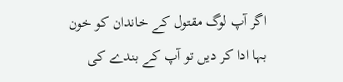اگر آپ لوگ مقتول کے خاندان کو خون بہا ادا کر دیں تو آپ کے بندے کی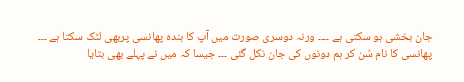جان بخشی ہو سکتی ہے ۔۔۔۔ ورنہ دوسری صورت میں آپ کا بندہ پھانسی پربھی لٹک سکتا ہے ۔۔۔ پھانسی کا نام سُن کر ہم دونوں کی جان نکل گئی ۔۔۔ جیسا کہ میں نے پہلے بھی بتایا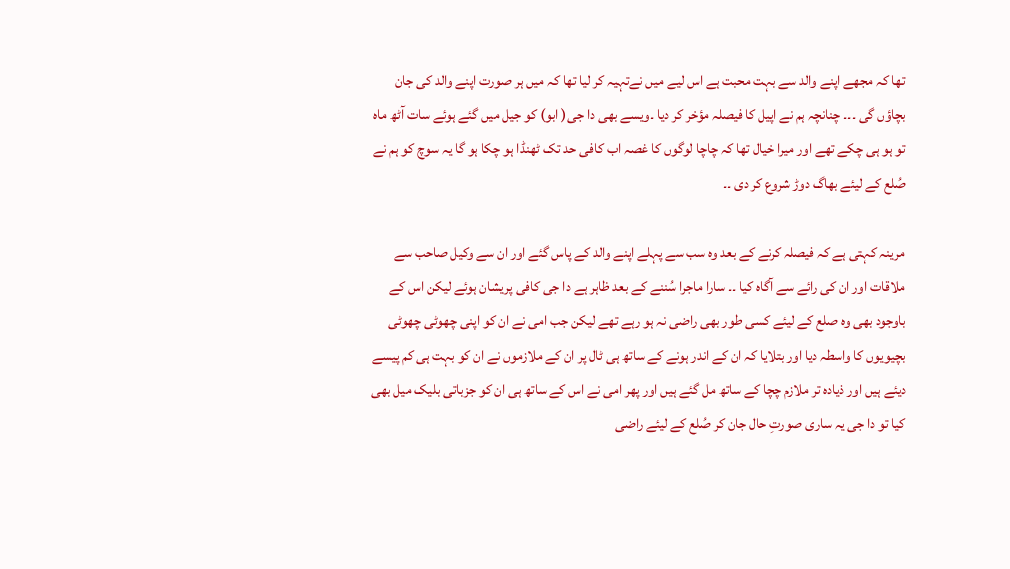تھا کہ مجھے اپنے والد سے بہت محبت ہے اس لیے میں نےتہیہ کر لیا تھا کہ میں ہر صورت اپنے والد کی جان بچاؤں گی ۔۔۔ چنانچہ ہم نے اپیل کا فیصلہ مؤخر کر دیا ۔ویسے بھی دا جی( ابو) کو جیل میں گئے ہوئے سات آٹھ ماہ تو ہو ہی چکے تھے اور میرا خیال تھا کہ چاچا لوگوں کا غصہ اب کافی حد تک ٹھنڈا ہو چکا ہو گا یہ سوچ کو ہم نے صُلع کے لیئے بھاگ دوڑ شروع کر دی ۔۔

مرینہ کہتی ہے کہ فیصلہ کرنے کے بعد وہ سب سے پہلے اپنے والد کے پاس گئے اور ان سے وکیل صاحب سے ملاقات اور ان کی رائے سے آگاہ کیا ۔۔ سارا ماجرا سُننے کے بعد ظاہر ہے دا جی کافی پریشان ہوئے لیکن اس کے باوجود بھی وہ صلع کے لیئے کسی طور بھی راضی نہ ہو رہے تھے لیکن جب امی نے ان کو اپنی چھوٹی چھوٹی بچیویوں کا واسطہ دیا اور بتلایا کہ ان کے اندر ہونے کے ساتھ ہی ٹال پر ان کے ملازموں نے ان کو بہت ہی کم پیسے دیئے ہیں اور ذیادہ تر ملازم چچا کے ساتھ مل گئے ہیں اور پھر امی نے اس کے ساتھ ہی ان کو جزباتی بلیک میل بھی کیا تو دا جی یہ ساری صورتِ حال جان کر صُلع کے لیئے راضی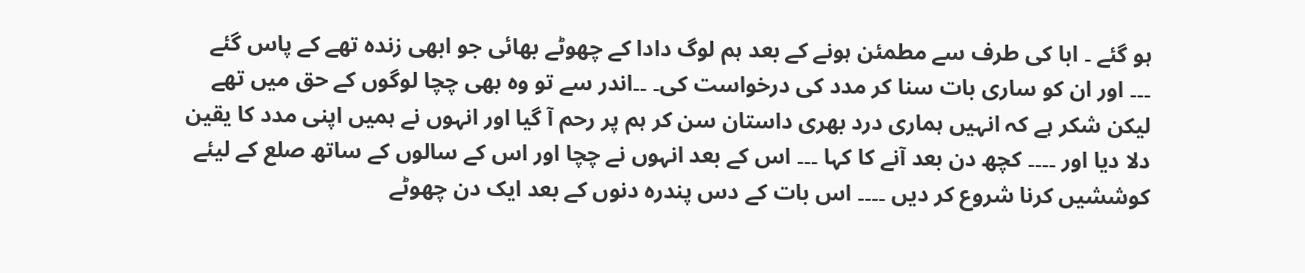ہو گئے ۔ ابا کی طرف سے مطمئن ہونے کے بعد ہم لوگ دادا کے چھوٹے بھائی جو ابھی زندہ تھے کے پاس گئے ۔۔۔ اور ان کو ساری بات سنا کر مدد کی درخواست کی۔ ۔۔اندر سے تو وہ بھی چچا لوگوں کے حق میں تھے لیکن شکر ہے کہ انہیں ہماری درد بھری داستان سن کر ہم پر رحم آ گیا اور انہوں نے ہمیں اپنی مدد کا یقین دلا دیا اور ۔۔۔۔ کچھ دن بعد آنے کا کہا ۔۔۔ اس کے بعد انہوں نے چچا اور اس کے سالوں کے ساتھ صلع کے لیئے کوششیں کرنا شروع کر دیں ۔۔۔۔ اس بات کے دس پندرہ دنوں کے بعد ایک دن چھوٹے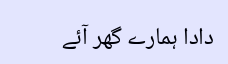دادا ہمارے گھر آئے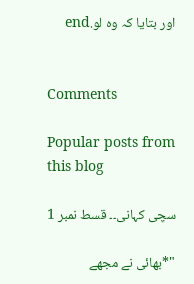اور بتایا کہ وہ لو.end


Comments

Popular posts from this blog

سچی کہانی۔۔ قسط نمبر 1

"*بھائی نے مجھے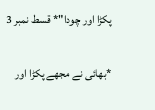پکڑا اور چودا"* قسط نمبر 3

*بھائی نے مجھے پکڑا اور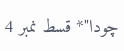چودا"* قسط نمبر 4